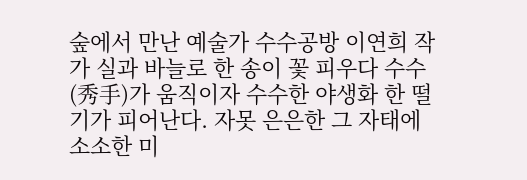숲에서 만난 예술가 수수공방 이연희 작가 실과 바늘로 한 송이 꽃 피우다 수수(秀手)가 움직이자 수수한 야생화 한 떨기가 피어난다. 자못 은은한 그 자태에 소소한 미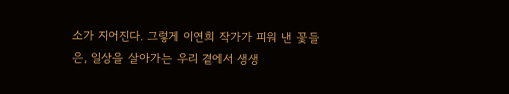소가 지어진다. 그렇게 이연희 작가가 피워 낸 꽃들은, 일상을 살아가는 우리 곁에서 생생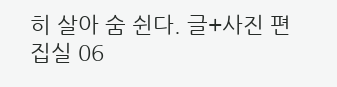히 살아 숨 쉰다. 글+사진 편집실 06